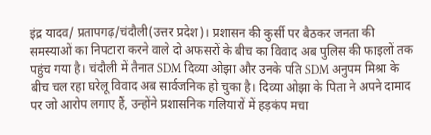इंद्र यादव/ प्रतापगढ़/चंदौली(उत्तर प्रदेश)। प्रशासन की कुर्सी पर बैठकर जनता की समस्याओं का निपटारा करने वाले दो अफसरों के बीच का विवाद अब पुलिस की फाइलों तक पहुंच गया है। चंदौली में तैनात SDM दिव्या ओझा और उनके पति SDM अनुपम मिश्रा के बीच चल रहा घरेलू विवाद अब सार्वजनिक हो चुका है। दिव्या ओझा के पिता ने अपने दामाद पर जो आरोप लगाए हैं, उन्होंने प्रशासनिक गलियारों में हड़कंप मचा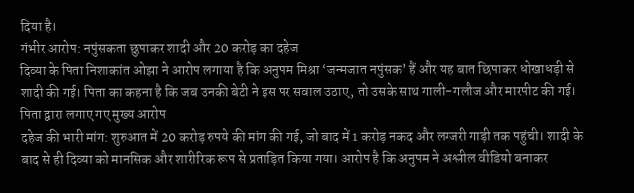दिया है।
गंभीर आरोप: नपुंसकता छुपाकर शादी और 20 करोड़ का दहेज
दिव्या के पिता निशाकांत ओझा ने आरोप लगाया है कि अनुपम मिश्रा ‘जन्मजात नपुंसक’ हैं और यह बात छिपाकर धोखाधड़ी से शादी की गई। पिता का कहना है कि जब उनकी बेटी ने इस पर सवाल उठाए, तो उसके साथ गाली-गलौज और मारपीट की गई।
पिता द्वारा लगाए गए मुख्य आरोप
दहेज की भारी मांग: शुरुआत में 20 करोड़ रुपये की मांग की गई, जो बाद में 1 करोड़ नकद और लग्जरी गाड़ी तक पहुंची। शादी के बाद से ही दिव्या को मानसिक और शारीरिक रूप से प्रताड़ित किया गया। आरोप है कि अनुपम ने अश्लील वीडियो बनाकर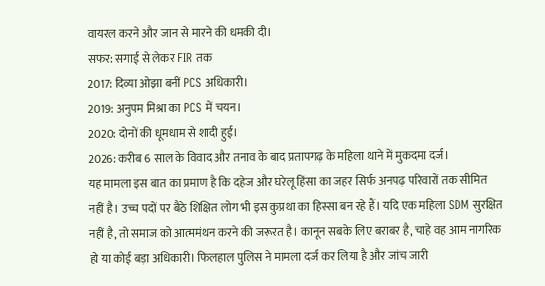वायरल करने और जान से मारने की धमकी दी।
सफर: सगाई से लेकर FIR तक
2017: दिव्या ओझा बनीं PCS अधिकारी।
2019: अनुपम मिश्रा का PCS में चयन।
2020: दोनों की धूमधाम से शादी हुई।
2026: करीब 6 साल के विवाद और तनाव के बाद प्रतापगढ़ के महिला थाने में मुकदमा दर्ज।
यह मामला इस बात का प्रमाण है कि दहेज और घरेलू हिंसा का जहर सिर्फ अनपढ़ परिवारों तक सीमित नहीं है। उच्च पदों पर बैठे शिक्षित लोग भी इस कुप्रथा का हिस्सा बन रहे हैं। यदि एक महिला SDM सुरक्षित नहीं है, तो समाज को आत्ममंथन करने की जरूरत है। कानून सबके लिए बराबर है, चाहे वह आम नागरिक हो या कोई बड़ा अधिकारी। फिलहाल पुलिस ने मामला दर्ज कर लिया है और जांच जारी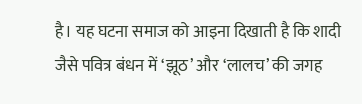है। यह घटना समाज को आइना दिखाती है कि शादी जैसे पवित्र बंधन में ‘झूठ’ और ‘लालच’ की जगह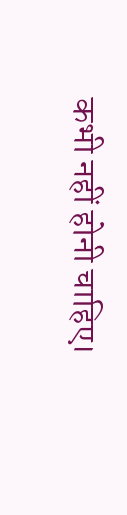कभी नहीं होनी चाहिए।